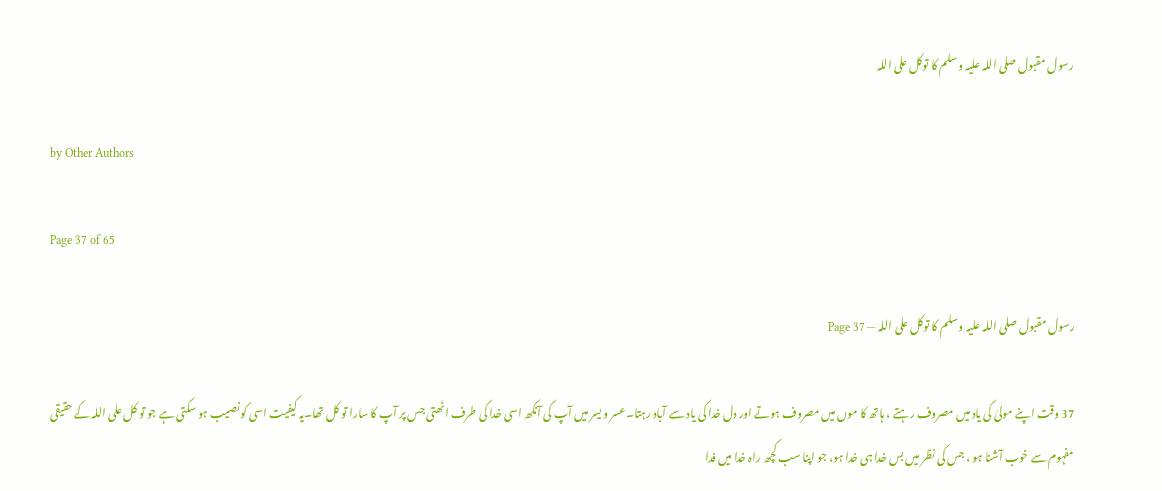رسول مقبول صلی اللہ علیہ وسلم کا توکل علی اللہ

by Other Authors

Page 37 of 65

رسول مقبول صلی اللہ علیہ وسلم کا توکل علی اللہ — Page 37

37 وقت اپنے مولیٰ کی یاد میں مصروف رہتے ، ہاتھ کا موں میں مصروف ہوتے اور دل خدا کی یاد سے آباد رہتا۔عسر و یسر میں آپ کی آنکھ اسی خدا کی طرف اٹھتی جس پر آپ کا سارا تو کل تھا۔یہ کیفیت اسی کو نصیب ہو سکتی ہے جو تو کل علی اللہ کے حقیقی مفہوم سے خوب آشنا ہو ، جس کی نظر میں بس خدا ہی خدا ہو، جو اپنا سب کچھ راہ خدا میں فدا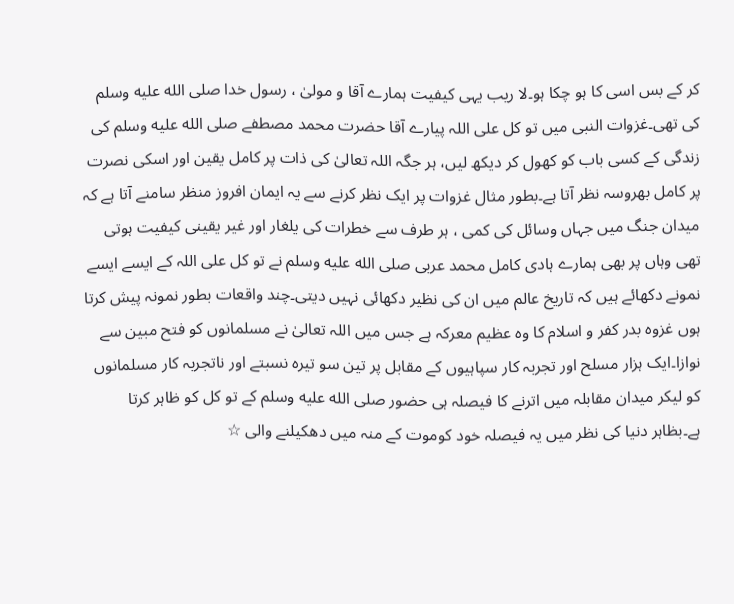کر کے بس اسی کا ہو چکا ہو۔لا ریب یہی کیفیت ہمارے آقا و مولیٰ ، رسول خدا صلى الله عليه وسلم کی تھی۔غزوات النبی میں تو کل علی اللہ پیارے آقا حضرت محمد مصطفے صلى الله عليه وسلم کی زندگی کے کسی باب کو کھول کر دیکھ لیں، ہر جگہ اللہ تعالیٰ کی ذات پر کامل یقین اور اسکی نصرت پر کامل بھروسہ نظر آتا ہے۔بطور مثال غزوات پر ایک نظر کرنے سے یہ ایمان افروز منظر سامنے آتا ہے کہ میدان جنگ میں جہاں وسائل کی کمی ، ہر طرف سے خطرات کی یلغار اور غیر یقینی کیفیت ہوتی تھی وہاں پر بھی ہمارے ہادی کامل محمد عربی صلى الله عليه وسلم نے تو کل علی اللہ کے ایسے ایسے نمونے دکھائے ہیں کہ تاریخ عالم میں ان کی نظیر دکھائی نہیں دیتی۔چند واقعات بطور نمونہ پیش کرتا ہوں غزوہ بدر کفر و اسلام کا وہ عظیم معرکہ ہے جس میں اللہ تعالیٰ نے مسلمانوں کو فتح مبین سے نوازا۔ایک ہزار مسلح اور تجربہ کار سپاہیوں کے مقابل پر تین سو تیرہ نسبتے اور ناتجربہ کار مسلمانوں کو لیکر میدان مقابلہ میں اترنے کا فیصلہ ہی حضور صلى الله عليه وسلم کے تو کل کو ظاہر کرتا ہے۔بظاہر دنیا کی نظر میں یہ فیصلہ خود کوموت کے منہ میں دھکیلنے والی ☆